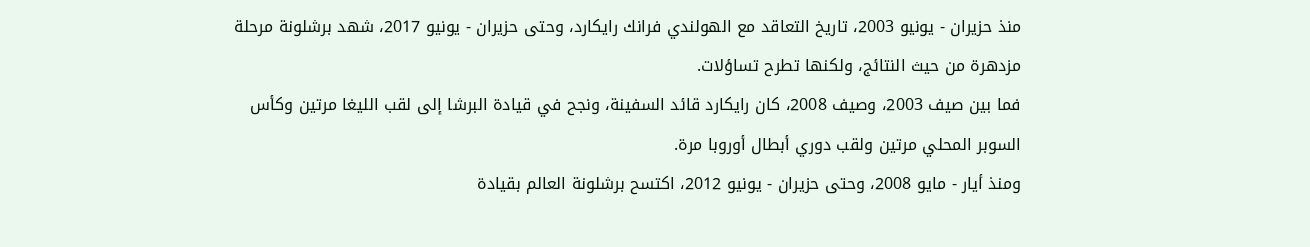منذ حزيران - يونيو 2003، تاريخ التعاقد مع الهولندي فرانك رايكارد، وحتى حزيران - يونيو 2017، شهد برشلونة مرحلة مزدهرة من حيث النتائج، ولكنها تطرح تساؤلات.
فما بين صيف 2003، وصيف 2008، كان رايكارد قائد السفينة، ونجح في قيادة البرشا إلى لقب الليغا مرتين وكأس السوبر المحلي مرتين ولقب دوري أبطال أوروبا مرة.
ومنذ أيار - مايو 2008، وحتى حزيران - يونيو 2012، اكتسح برشلونة العالم بقيادة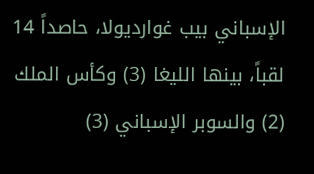الإسباني بيب غوارديولا، حاصداً 14 لقباً، بينها الليغا (3) وكأس الملك (2) والسوبر الإسباني (3)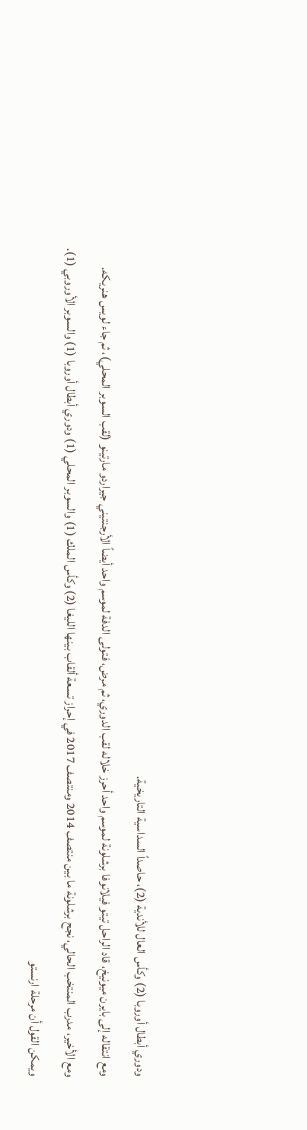ودوري أبطال أوروبا (2) وكأس العال للأندية (2)، حاصداً السداسية التاريخية.
ومع انتقاله إلى بايرن ميونيخ، قاد الراحل تيتو فيلانوفا برشلونة لموسم واحد أحرز خلاله لقب الدوري، ثم مرض، فتولى الدفة لموسم واحد أيضاً الأرجنتيني جيراردو مارتينو (لقب السوبر المحلي)، ثم جاء لويس هنريكه.
ومع الأخير، مدرب المنتخب الحالي، نجح برشلونة ما بين منتصف 2014 ومنتصف 2017 في إحراز تسعة ألقاب بينها الليغا (2) وكأس الملك (1) والسوبر المحلي (1) ودوري أبطال أوروبا (1) والسوبر الأوروبي (1).
ويمكن القول أن مرحلة ارنستو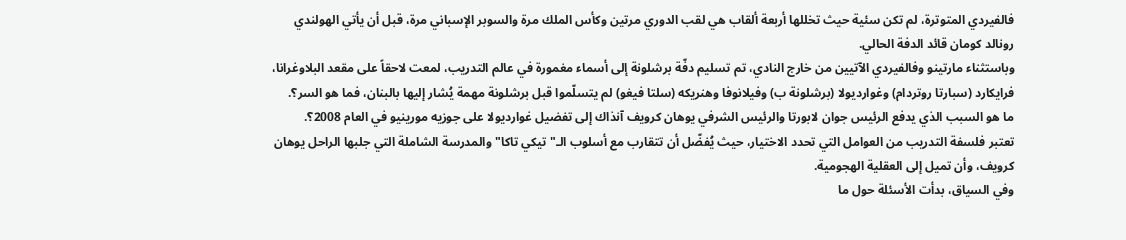فالفيردي المتوترة، لم تكن سئية حيث تخللها أربعة ألقاب هي لقب الدوري مرتين وكأس الملك مرة والسوبر الإسباني مرة، قبل أن يأتي الهولندي رونالد كومان قائد الدفة الحالي.
وباستثناء مارتينو وفالفيردي الآتيين من خارج النادي، تم تسليم دفّة برشلونة إلى أسماء مغمورة في عالم التدريب، لمعت لاحقاً على مقعد البلاوغرانا، فرايكارد (سبارتا روتردام) وغوارديولا (برشلونة ب) وفيلانوفا وهنريكه (سلتا فيغو) لم يتسلّموا قبل برشلونة مهمة يُشار إليها بالبنان، فما هو السر؟.
ما هو السبب الذي يدفع الرئيس جوان لابورتا والرئيس الشرفي يوهان كرويف آنذاك إلى تفضيل غوارديولا على جوزيه مورينيو في العام 2008؟.
تعتبر فلسفة التدريب من العوامل التي تحدد الاختيار، حيث يُفضّل أن تتقارب مع أسلوب الـ"تيكي تاكا" والمدرسة الشاملة التي جلبها الراحل يوهان كرويف، وأن تميل إلى العقلية الهجومية.
وفي السياق، بدأت الأسئلة حول ما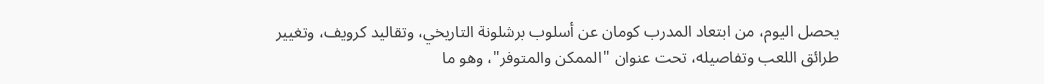يحصل اليوم، من ابتعاد المدرب كومان عن أسلوب برشلونة التاريخي، وتقاليد كرويف، وتغيير طرائق اللعب وتفاصيله، تحت عنوان "الممكن والمتوفر"، وهو ما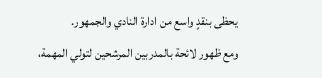يحظى بنقدٍ واسع من ادارة النادي والجمهور.
ومع ظهور لائحة بالمدربين المرشحين لتولي المهمة،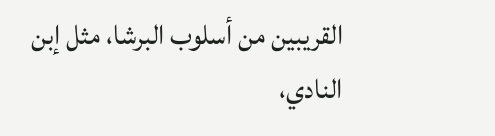القريبين من أسلوب البرشا، مثل إبن النادي،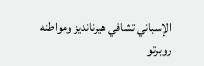الإسباني تشافي هيرنانديز ومواطنه روبرتو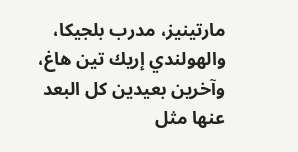مارتينيز، مدرب بلجيكا، والهولندي إريك تين هاغ، وآخرين بعيدين كل البعد عنها مثل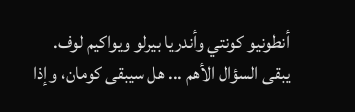أنطونيو كونتي وأندريا بيرلو ويواكيم لوف.
يبقى السؤال الأهم ... هل سيبقى كومان، وإذا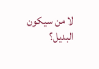لا من سيكون البديل؟